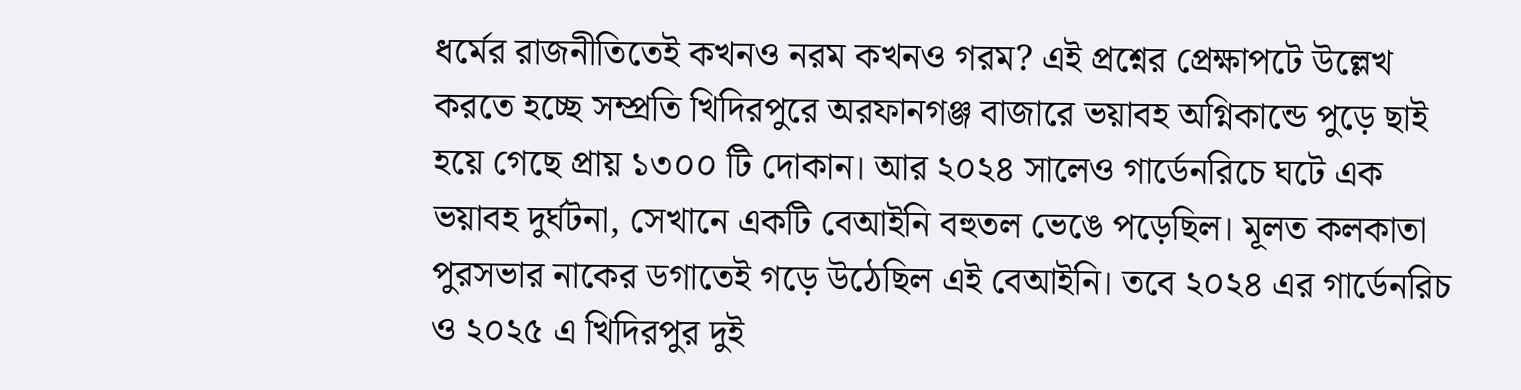ধর্মের রাজনীতিতেই কখনও নরম কখনও গরম? এই প্রশ্নের প্রেক্ষাপটে উল্লেখ করতে হচ্ছে সম্প্রতি খিদিরপুরে অরফানগঞ্জ বাজারে ভয়াবহ অগ্নিকান্ডে পুড়ে ছাই হয়ে গেছে প্রায় ১৩০০ টি দোকান। আর ২০২৪ সালেও গার্ডেনরিচে ঘটে এক ভয়াবহ দুর্ঘটনা, সেখানে একটি বেআইনি বহুতল ভেঙে পড়েছিল। মূলত কলকাতা পুরসভার নাকের ডগাতেই গড়ে উঠেছিল এই বেআইনি। তবে ২০২৪ এর গার্ডেনরিচ ও ২০২৫ এ খিদিরপুর দুই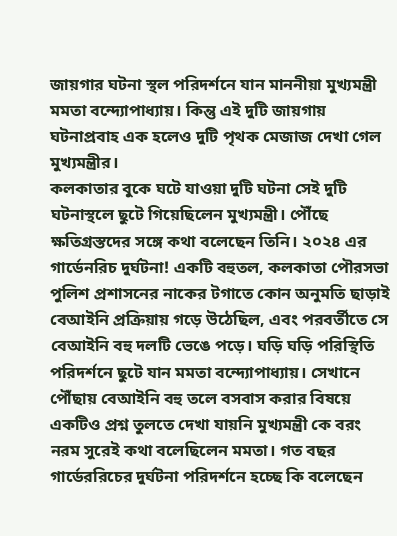জায়গার ঘটনা স্থল পরিদর্শনে যান মাননীয়া মুখ্যমন্ত্রী মমতা বন্দ্যোপাধ্যায়। কিন্তু এই দুটি জায়গায় ঘটনাপ্রবাহ এক হলেও দুটি পৃথক মেজাজ দেখা গেল মুখ্যমন্ত্রীর।
কলকাতার বুকে ঘটে যাওয়া দুটি ঘটনা সেই দুটি ঘটনাস্থলে ছুটে গিয়েছিলেন মুখ্যমন্ত্রী। পৌঁছে ক্ষতিগ্রস্তদের সঙ্গে কথা বলেছেন তিনি। ২০২৪ এর গার্ডেনরিচ দুর্ঘটনা! একটি বহুতল, কলকাতা পৌরসভা পুলিশ প্রশাসনের নাকের টগাতে কোন অনুমতি ছাড়াই বেআইনি প্রক্রিয়ায় গড়ে উঠেছিল, এবং পরবর্তীতে সে বেআইনি বহু দলটি ভেঙে পড়ে। ঘড়ি ঘড়ি পরিস্থিতি পরিদর্শনে ছুটে যান মমতা বন্দ্যোপাধ্যায়। সেখানে পৌঁছায় বেআইনি বহু তলে বসবাস করার বিষয়ে একটিও প্রশ্ন তুলতে দেখা যায়নি মুখ্যমন্ত্রী কে বরং নরম সুরেই কথা বলেছিলেন মমতা। গত বছর গার্ডেররিচের দুর্ঘটনা পরিদর্শনে হচ্ছে কি বলেছেন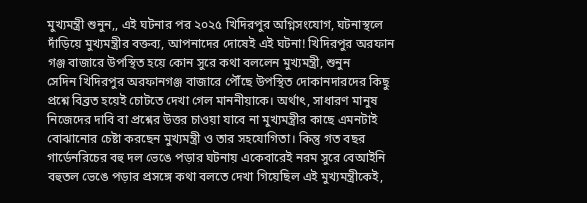মুখ্যমন্ত্রী শুনুন,, এই ঘটনার পর ২০২৫ খিদিরপুর অগ্নিসংযোগ, ঘটনাস্থলে দাঁড়িয়ে মুখ্যমন্ত্রীর বক্তব্য, আপনাদের দোষেই এই ঘটনা! খিদিরপুর অরফান গঞ্জ বাজারে উপস্থিত হয়ে কোন সুরে কথা বললেন মুখ্যমন্ত্রী, শুনুন
সেদিন খিদিরপুর অরফানগঞ্জ বাজারে পৌঁছে উপস্থিত দোকানদারদের কিছু প্রশ্নে বিব্রত হয়েই চোটতে দেখা গেল মাননীয়াকে। অর্থাৎ, সাধারণ মানুষ নিজেদের দাবি বা প্রশ্নের উত্তর চাওয়া যাবে না মুখ্যমন্ত্রীর কাছে এমনটাই বোঝানোর চেষ্টা করছেন মুখ্যমন্ত্রী ও তার সহযোগিতা। কিন্তু গত বছর গার্ডেনরিচের বহু দল ভেঙে পড়ার ঘটনায় একেবারেই নরম সুরে বেআইনি বহুতল ভেঙে পড়ার প্রসঙ্গে কথা বলতে দেখা গিয়েছিল এই মুখ্যমন্ত্রীকেই,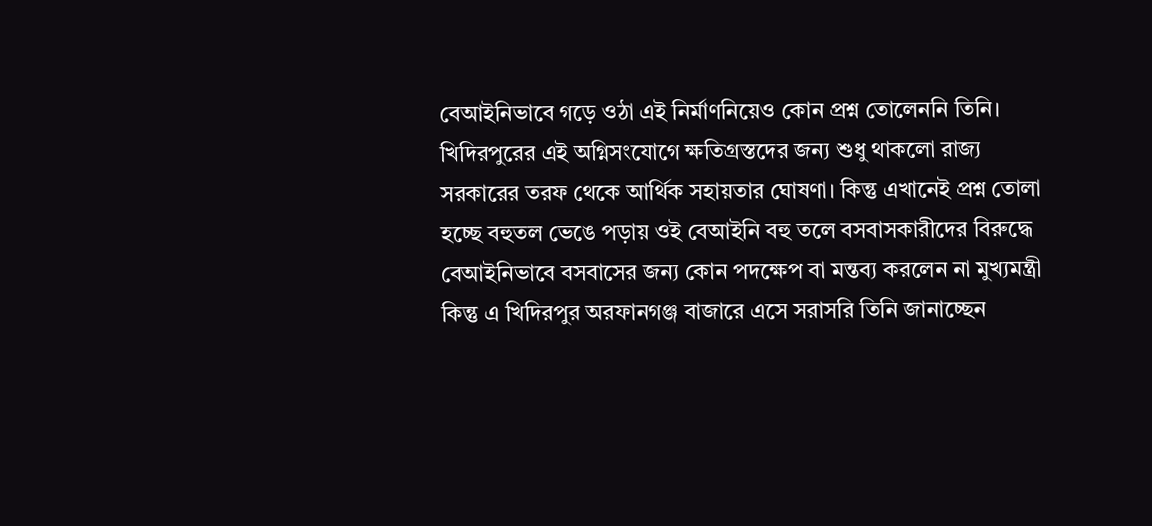বেআইনিভাবে গড়ে ওঠা এই নির্মাণনিয়েও কোন প্রশ্ন তোলেননি তিনি। খিদিরপুরের এই অগ্নিসংযোগে ক্ষতিগ্রস্তদের জন্য শুধু থাকলো রাজ্য সরকারের তরফ থেকে আর্থিক সহায়তার ঘোষণা। কিন্তু এখানেই প্রশ্ন তোলা হচ্ছে বহুতল ভেঙে পড়ায় ওই বেআইনি বহু তলে বসবাসকারীদের বিরুদ্ধে বেআইনিভাবে বসবাসের জন্য কোন পদক্ষেপ বা মন্তব্য করলেন না মুখ্যমন্ত্রী কিন্তু এ খিদিরপুর অরফানগঞ্জ বাজারে এসে সরাসরি তিনি জানাচ্ছেন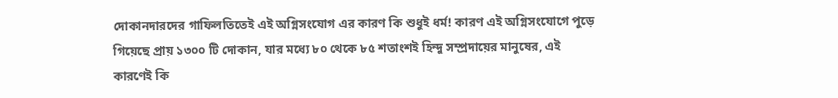দোকানদারদের গাফিলতিতেই এই অগ্নিসংযোগ এর কারণ কি শুধুই ধর্ম! কারণ এই অগ্নিসংযোগে পুড়ে গিয়েছে প্রায় ১৩০০ টি দোকান, যার মধ্যে ৮০ থেকে ৮৫ শতাংশই হিন্দু সম্প্রদায়ের মানুষের, এই কারণেই কি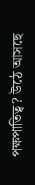পক্ষপাতিত্ব? উঠে আসছে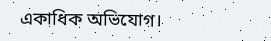একাধিক অভিযোগ।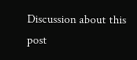Discussion about this post